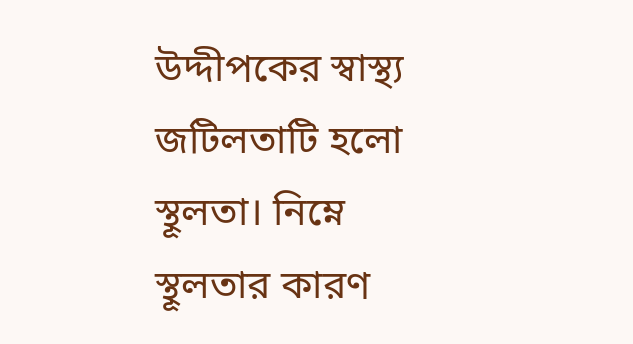উদ্দীপকের স্বাস্থ্য জটিলতাটি হলো স্থূলতা। নিম্নে স্থূলতার কারণ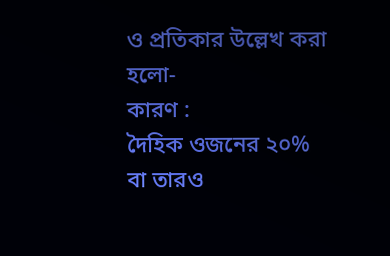ও প্রতিকার উল্লেখ করা হলো-
কারণ :
দৈহিক ওজনের ২০% বা তারও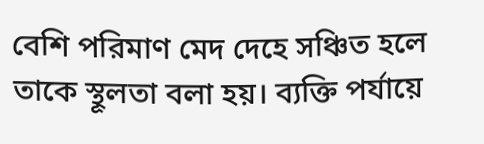বেশি পরিমাণ মেদ দেহে সঞ্চিত হলে তাকে স্থূলতা বলা হয়। ব্যক্তি পর্যায়ে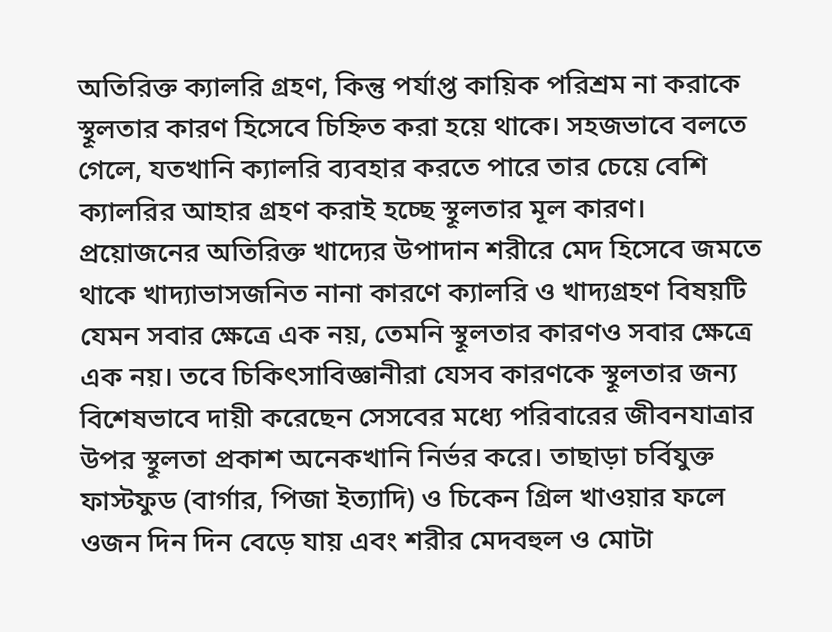অতিরিক্ত ক্যালরি গ্রহণ, কিন্তু পর্যাপ্ত কায়িক পরিশ্রম না করাকে স্থূলতার কারণ হিসেবে চিহ্নিত করা হয়ে থাকে। সহজভাবে বলতে গেলে, যতখানি ক্যালরি ব্যবহার করতে পারে তার চেয়ে বেশি ক্যালরির আহার গ্রহণ করাই হচ্ছে স্থূলতার মূল কারণ।
প্রয়োজনের অতিরিক্ত খাদ্যের উপাদান শরীরে মেদ হিসেবে জমতে থাকে খাদ্যাভাসজনিত নানা কারণে ক্যালরি ও খাদ্যগ্রহণ বিষয়টি যেমন সবার ক্ষেত্রে এক নয়, তেমনি স্থূলতার কারণও সবার ক্ষেত্রে এক নয়। তবে চিকিৎসাবিজ্ঞানীরা যেসব কারণকে স্থূলতার জন্য বিশেষভাবে দায়ী করেছেন সেসবের মধ্যে পরিবারের জীবনযাত্রার উপর স্থূলতা প্রকাশ অনেকখানি নির্ভর করে। তাছাড়া চর্বিযুক্ত ফাস্টফুড (বার্গার, পিজা ইত্যাদি) ও চিকেন গ্রিল খাওয়ার ফলে ওজন দিন দিন বেড়ে যায় এবং শরীর মেদবহুল ও মোটা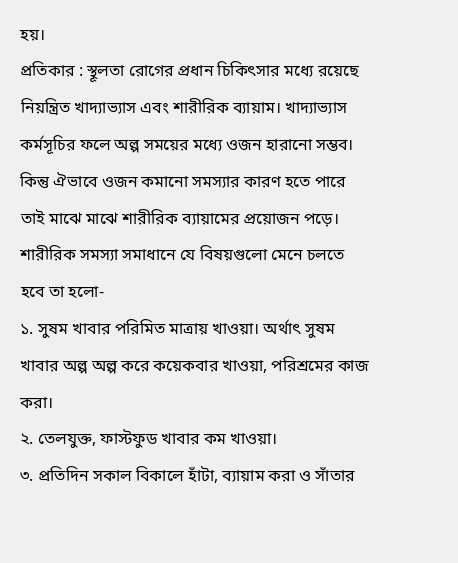হয়।
প্রতিকার : স্থূলতা রোগের প্রধান চিকিৎসার মধ্যে রয়েছে নিয়ন্ত্রিত খাদ্যাভ্যাস এবং শারীরিক ব্যায়াম। খাদ্যাভ্যাস কর্মসূচির ফলে অল্প সময়ের মধ্যে ওজন হারানো সম্ভব। কিন্তু ঐভাবে ওজন কমানো সমস্যার কারণ হতে পারে তাই মাঝে মাঝে শারীরিক ব্যায়ামের প্রয়োজন পড়ে। শারীরিক সমস্যা সমাধানে যে বিষয়গুলো মেনে চলতে হবে তা হলো-
১. সুষম খাবার পরিমিত মাত্রায় খাওয়া। অর্থাৎ সুষম খাবার অল্প অল্প করে কয়েকবার খাওয়া, পরিশ্রমের কাজ করা।
২. তেলযুক্ত, ফাস্টফুড খাবার কম খাওয়া।
৩. প্রতিদিন সকাল বিকালে হাঁটা, ব্যায়াম করা ও সাঁতার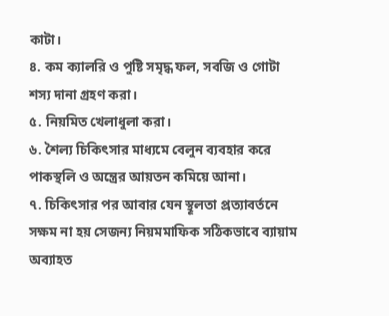কাটা।
৪. কম ক্যালরি ও পুষ্টি সমৃদ্ধ ফল, সবজি ও গোটা শস্য দানা গ্রহণ করা।
৫. নিয়মিত খেলাধুলা করা।
৬. শৈল্য চিকিৎসার মাধ্যমে বেলুন ব্যবহার করে পাকস্থলি ও অন্ত্রের আয়তন কমিয়ে আনা।
৭. চিকিৎসার পর আবার যেন স্থূলতা প্রত্যাবর্তনে সক্ষম না হয় সেজন্য নিয়মমাফিক সঠিকভাবে ব্যায়াম অব্যাহত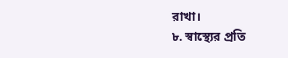রাখা।
৮. স্বাস্থ্যের প্রতি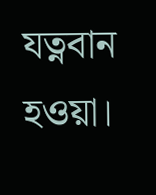যত্নবান হওয়া।